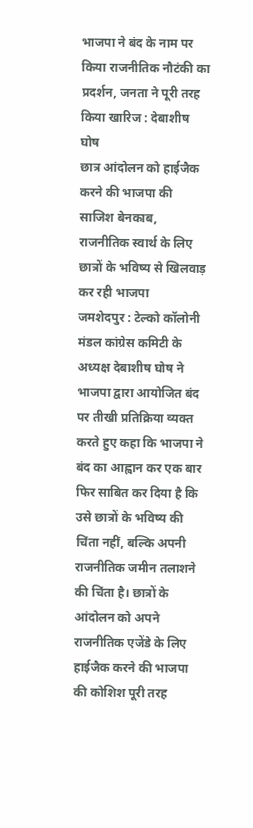भाजपा ने बंद के नाम पर किया राजनीतिक नौटंकी का प्रदर्शन, जनता ने पूरी तरह किया खारिज : देबाशीष घोष
छात्र आंदोलन को हाईजैक करने की भाजपा की साजिश बेनकाब, राजनीतिक स्वार्थ के लिए छात्रों के भविष्य से खिलवाड़ कर रही भाजपा
जमशेदपुर : टेल्को कॉलोनी मंडल कांग्रेस कमिटी के अध्यक्ष देबाशीष घोष ने भाजपा द्वारा आयोजित बंद पर तीखी प्रतिक्रिया व्यक्त करते हुए कहा कि भाजपा ने बंद का आह्वान कर एक बार फिर साबित कर दिया है कि उसे छात्रों के भविष्य की चिंता नहीं, बल्कि अपनी राजनीतिक जमीन तलाशने की चिंता है। छात्रों के आंदोलन को अपने राजनीतिक एजेंडे के लिए हाईजैक करने की भाजपा की कोशिश पूरी तरह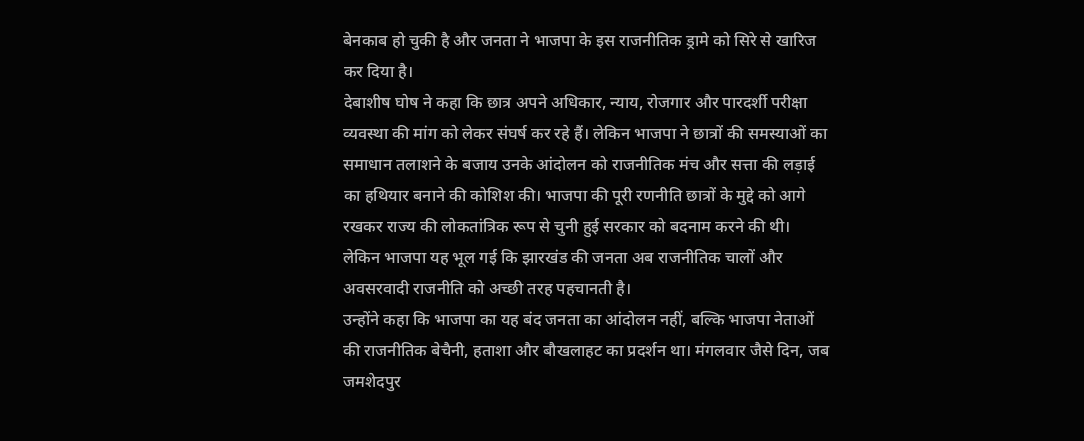बेनकाब हो चुकी है और जनता ने भाजपा के इस राजनीतिक ड्रामे को सिरे से खारिज कर दिया है।
देबाशीष घोष ने कहा कि छात्र अपने अधिकार, न्याय, रोजगार और पारदर्शी परीक्षा व्यवस्था की मांग को लेकर संघर्ष कर रहे हैं। लेकिन भाजपा ने छात्रों की समस्याओं का समाधान तलाशने के बजाय उनके आंदोलन को राजनीतिक मंच और सत्ता की लड़ाई का हथियार बनाने की कोशिश की। भाजपा की पूरी रणनीति छात्रों के मुद्दे को आगे रखकर राज्य की लोकतांत्रिक रूप से चुनी हुई सरकार को बदनाम करने की थी। लेकिन भाजपा यह भूल गई कि झारखंड की जनता अब राजनीतिक चालों और अवसरवादी राजनीति को अच्छी तरह पहचानती है।
उन्होंने कहा कि भाजपा का यह बंद जनता का आंदोलन नहीं, बल्कि भाजपा नेताओं की राजनीतिक बेचैनी, हताशा और बौखलाहट का प्रदर्शन था। मंगलवार जैसे दिन, जब जमशेदपुर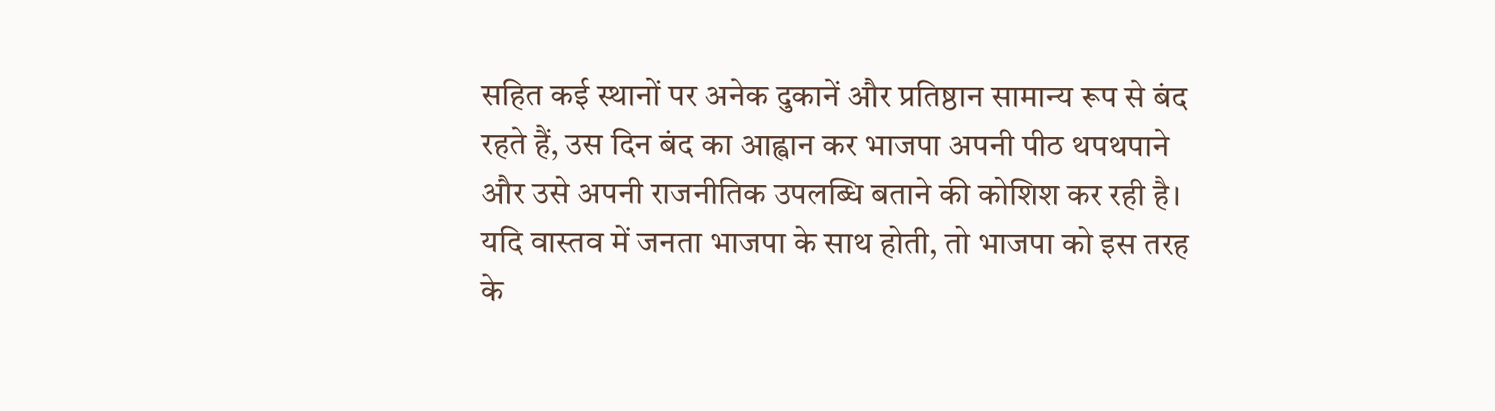सहित कई स्थानों पर अनेक दुकानें और प्रतिष्ठान सामान्य रूप से बंद रहते हैं, उस दिन बंद का आह्वान कर भाजपा अपनी पीठ थपथपाने और उसे अपनी राजनीतिक उपलब्धि बताने की कोशिश कर रही है। यदि वास्तव में जनता भाजपा के साथ होती, तो भाजपा को इस तरह के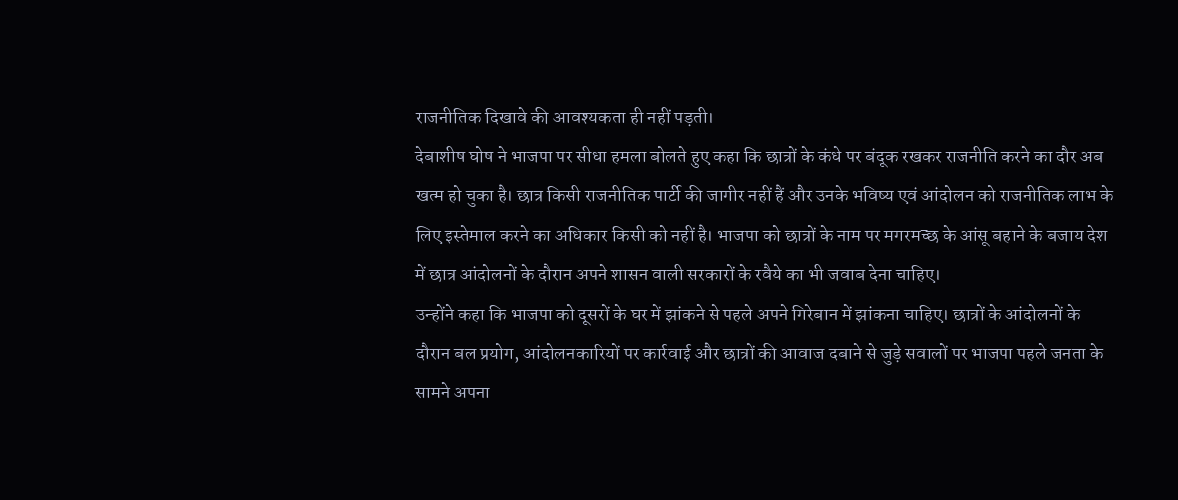राजनीतिक दिखावे की आवश्यकता ही नहीं पड़ती।
देबाशीष घोष ने भाजपा पर सीधा हमला बोलते हुए कहा कि छात्रों के कंधे पर बंदूक रखकर राजनीति करने का दौर अब खत्म हो चुका है। छात्र किसी राजनीतिक पार्टी की जागीर नहीं हैं और उनके भविष्य एवं आंदोलन को राजनीतिक लाभ के लिए इस्तेमाल करने का अधिकार किसी को नहीं है। भाजपा को छात्रों के नाम पर मगरमच्छ के आंसू बहाने के बजाय देश में छात्र आंदोलनों के दौरान अपने शासन वाली सरकारों के रवैये का भी जवाब देना चाहिए।
उन्होंने कहा कि भाजपा को दूसरों के घर में झांकने से पहले अपने गिरेबान में झांकना चाहिए। छात्रों के आंदोलनों के दौरान बल प्रयोग, आंदोलनकारियों पर कार्रवाई और छात्रों की आवाज दबाने से जुड़े सवालों पर भाजपा पहले जनता के सामने अपना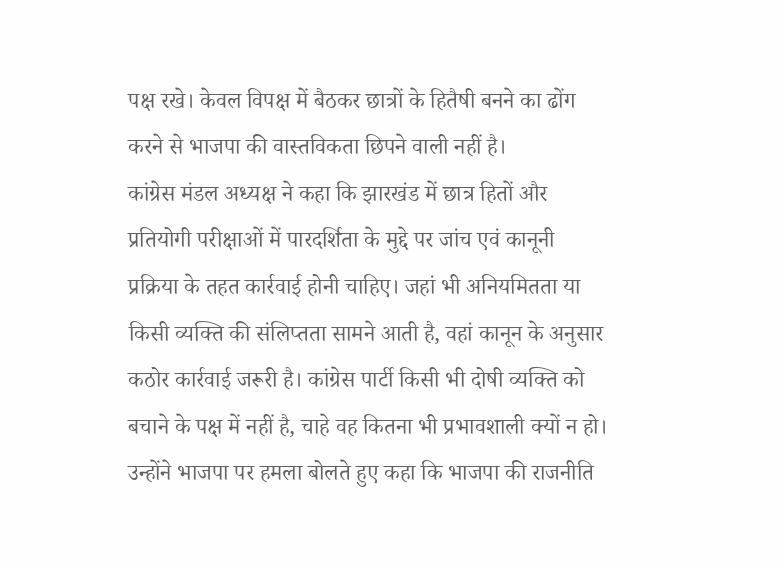पक्ष रखे। केवल विपक्ष में बैठकर छात्रों के हितैषी बनने का ढोंग करने से भाजपा की वास्तविकता छिपने वाली नहीं है।
कांग्रेस मंडल अध्यक्ष ने कहा कि झारखंड में छात्र हितों और प्रतियोगी परीक्षाओं में पारदर्शिता के मुद्दे पर जांच एवं कानूनी प्रक्रिया के तहत कार्रवाई होनी चाहिए। जहां भी अनियमितता या किसी व्यक्ति की संलिप्तता सामने आती है, वहां कानून के अनुसार कठोर कार्रवाई जरूरी है। कांग्रेस पार्टी किसी भी दोषी व्यक्ति को बचाने के पक्ष में नहीं है, चाहे वह कितना भी प्रभावशाली क्यों न हो।
उन्होंने भाजपा पर हमला बोलते हुए कहा कि भाजपा की राजनीति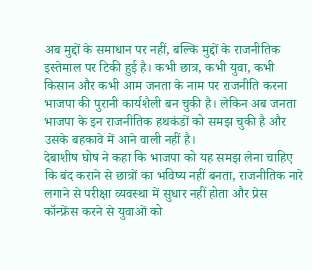अब मुद्दों के समाधान पर नहीं, बल्कि मुद्दों के राजनीतिक इस्तेमाल पर टिकी हुई है। कभी छात्र, कभी युवा, कभी किसान और कभी आम जनता के नाम पर राजनीति करना भाजपा की पुरानी कार्यशैली बन चुकी है। लेकिन अब जनता भाजपा के इन राजनीतिक हथकंडों को समझ चुकी है और उसके बहकावे में आने वाली नहीं है।
देबाशीष घोष ने कहा कि भाजपा को यह समझ लेना चाहिए कि बंद कराने से छात्रों का भविष्य नहीं बनता, राजनीतिक नारे लगाने से परीक्षा व्यवस्था में सुधार नहीं होता और प्रेस कॉन्फ्रेंस करने से युवाओं को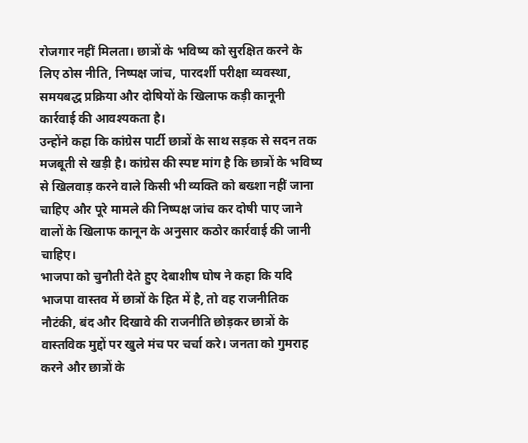रोजगार नहीं मिलता। छात्रों के भविष्य को सुरक्षित करने के लिए ठोस नीति, निष्पक्ष जांच, पारदर्शी परीक्षा व्यवस्था, समयबद्ध प्रक्रिया और दोषियों के खिलाफ कड़ी कानूनी कार्रवाई की आवश्यकता है।
उन्होंने कहा कि कांग्रेस पार्टी छात्रों के साथ सड़क से सदन तक मजबूती से खड़ी है। कांग्रेस की स्पष्ट मांग है कि छात्रों के भविष्य से खिलवाड़ करने वाले किसी भी व्यक्ति को बख्शा नहीं जाना चाहिए और पूरे मामले की निष्पक्ष जांच कर दोषी पाए जाने वालों के खिलाफ कानून के अनुसार कठोर कार्रवाई की जानी चाहिए।
भाजपा को चुनौती देते हुए देबाशीष घोष ने कहा कि यदि भाजपा वास्तव में छात्रों के हित में है, तो वह राजनीतिक नौटंकी, बंद और दिखावे की राजनीति छोड़कर छात्रों के वास्तविक मुद्दों पर खुले मंच पर चर्चा करे। जनता को गुमराह करने और छात्रों के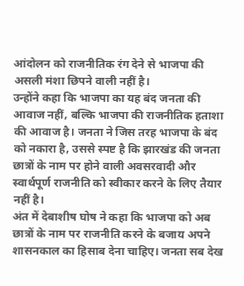आंदोलन को राजनीतिक रंग देने से भाजपा की असली मंशा छिपने वाली नहीं है।
उन्होंने कहा कि भाजपा का यह बंद जनता की आवाज नहीं, बल्कि भाजपा की राजनीतिक हताशा की आवाज है। जनता ने जिस तरह भाजपा के बंद को नकारा है, उससे स्पष्ट है कि झारखंड की जनता छात्रों के नाम पर होने वाली अवसरवादी और स्वार्थपूर्ण राजनीति को स्वीकार करने के लिए तैयार नहीं है।
अंत में देबाशीष घोष ने कहा कि भाजपा को अब छात्रों के नाम पर राजनीति करने के बजाय अपने शासनकाल का हिसाब देना चाहिए। जनता सब देख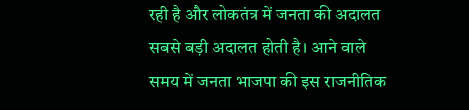रही है और लोकतंत्र में जनता की अदालत सबसे बड़ी अदालत होती है। आने वाले समय में जनता भाजपा की इस राजनीतिक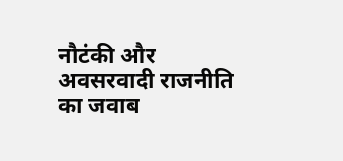नौटंकी और अवसरवादी राजनीति का जवाब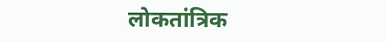लोकतांत्रिक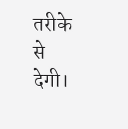तरीके से देगी।